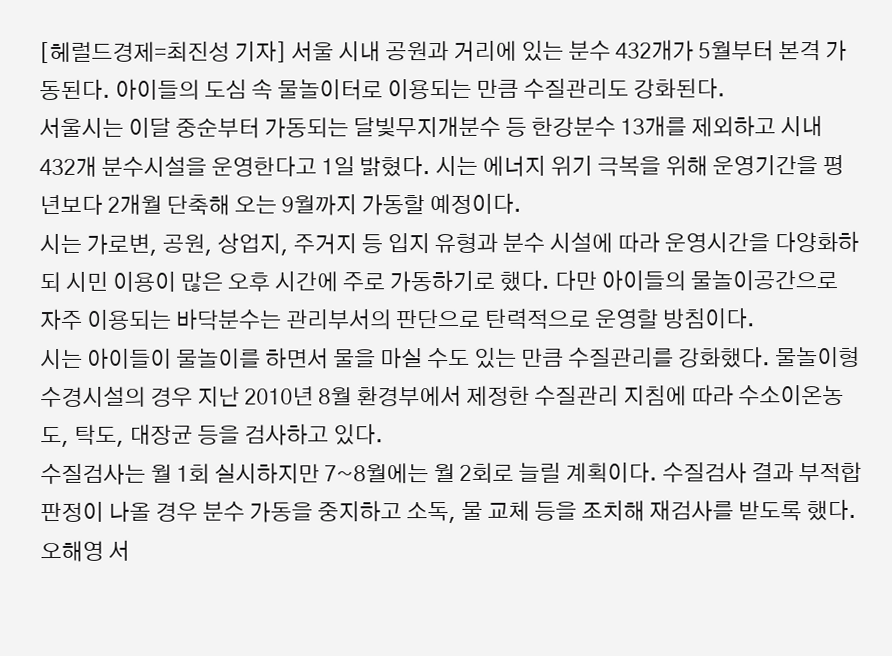[헤럴드경제=최진성 기자] 서울 시내 공원과 거리에 있는 분수 432개가 5월부터 본격 가동된다. 아이들의 도심 속 물놀이터로 이용되는 만큼 수질관리도 강화된다.
서울시는 이달 중순부터 가동되는 달빛무지개분수 등 한강분수 13개를 제외하고 시내 432개 분수시설을 운영한다고 1일 밝혔다. 시는 에너지 위기 극복을 위해 운영기간을 평년보다 2개월 단축해 오는 9월까지 가동할 예정이다.
시는 가로변, 공원, 상업지, 주거지 등 입지 유형과 분수 시설에 따라 운영시간을 다양화하되 시민 이용이 많은 오후 시간에 주로 가동하기로 했다. 다만 아이들의 물놀이공간으로 자주 이용되는 바닥분수는 관리부서의 판단으로 탄력적으로 운영할 방침이다.
시는 아이들이 물놀이를 하면서 물을 마실 수도 있는 만큼 수질관리를 강화했다. 물놀이형 수경시설의 경우 지난 2010년 8월 환경부에서 제정한 수질관리 지침에 따라 수소이온농도, 탁도, 대장균 등을 검사하고 있다.
수질검사는 월 1회 실시하지만 7~8월에는 월 2회로 늘릴 계획이다. 수질검사 결과 부적합 판정이 나올 경우 분수 가동을 중지하고 소독, 물 교체 등을 조치해 재검사를 받도록 했다.
오해영 서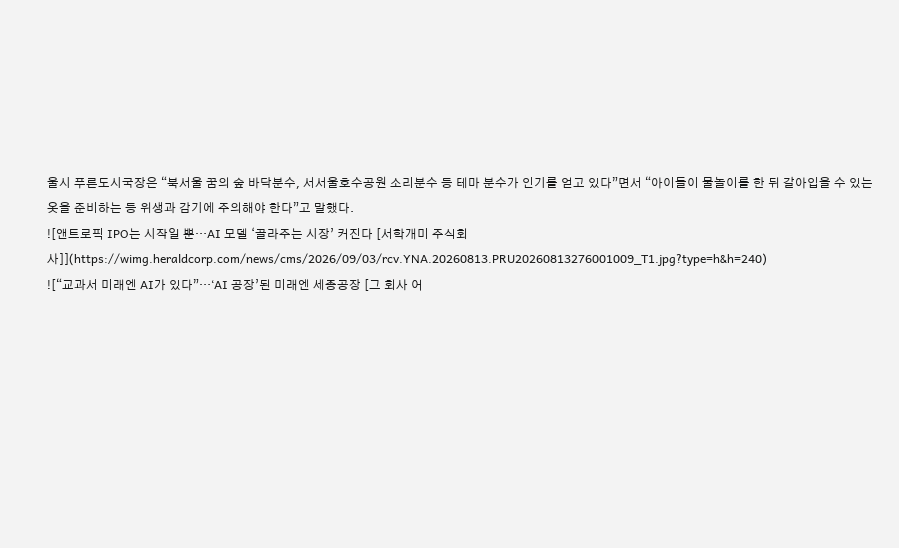울시 푸른도시국장은 “북서울 꿈의 숲 바닥분수, 서서울호수공원 소리분수 등 테마 분수가 인기를 얻고 있다”면서 “아이들이 물놀이를 한 뒤 갈아입을 수 있는 옷을 준비하는 등 위생과 감기에 주의해야 한다”고 말했다.
![앤트로픽 IPO는 시작일 뿐…AI 모델 ‘골라주는 시장’ 커진다 [서학개미 주식회사]](https://wimg.heraldcorp.com/news/cms/2026/09/03/rcv.YNA.20260813.PRU20260813276001009_T1.jpg?type=h&h=240)
![“교과서 미래엔 AI가 있다”…‘AI 공장’된 미래엔 세종공장 [그 회사 어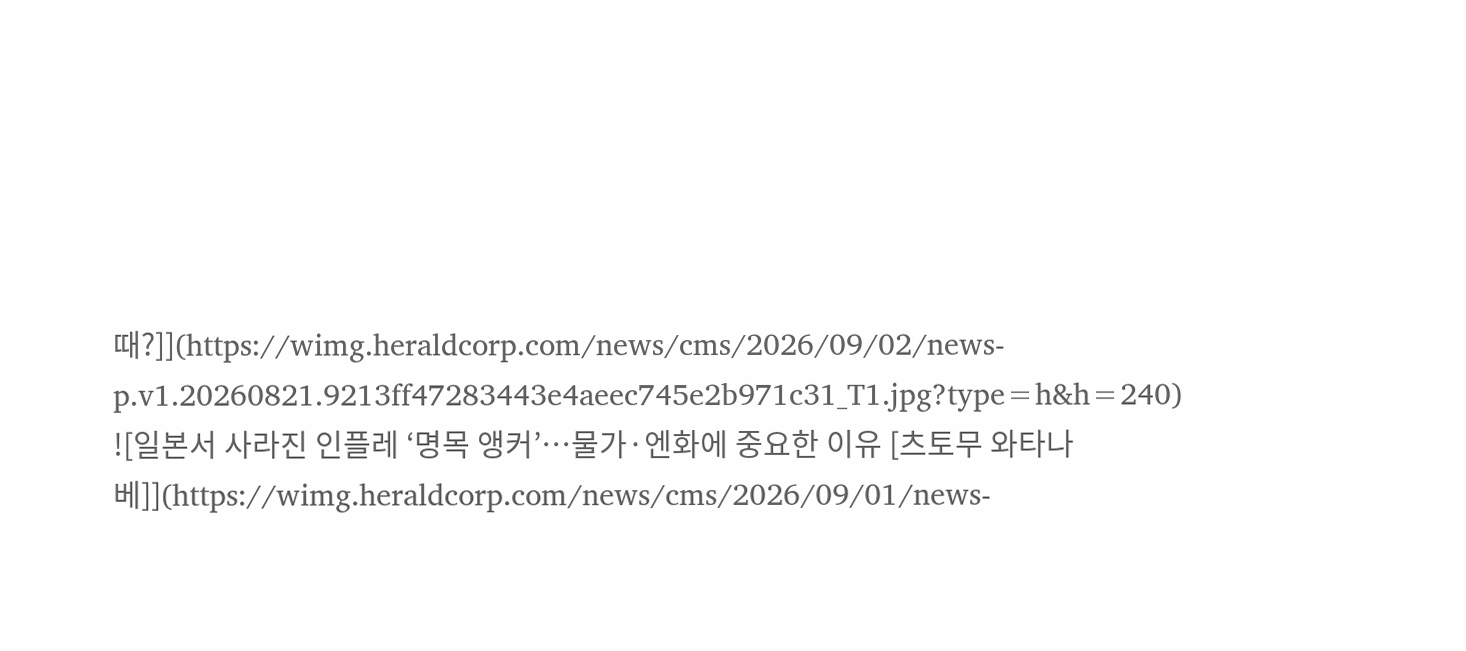때?]](https://wimg.heraldcorp.com/news/cms/2026/09/02/news-p.v1.20260821.9213ff47283443e4aeec745e2b971c31_T1.jpg?type=h&h=240)
![일본서 사라진 인플레 ‘명목 앵커’…물가·엔화에 중요한 이유 [츠토무 와타나베]](https://wimg.heraldcorp.com/news/cms/2026/09/01/news-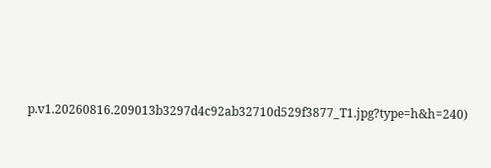p.v1.20260816.209013b3297d4c92ab32710d529f3877_T1.jpg?type=h&h=240)